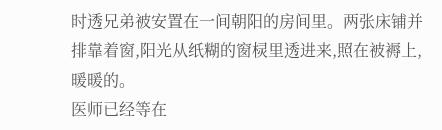时透兄弟被安置在一间朝阳的房间里。两张床铺并排靠着窗,阳光从纸糊的窗棂里透进来,照在被褥上,暖暖的。
医师已经等在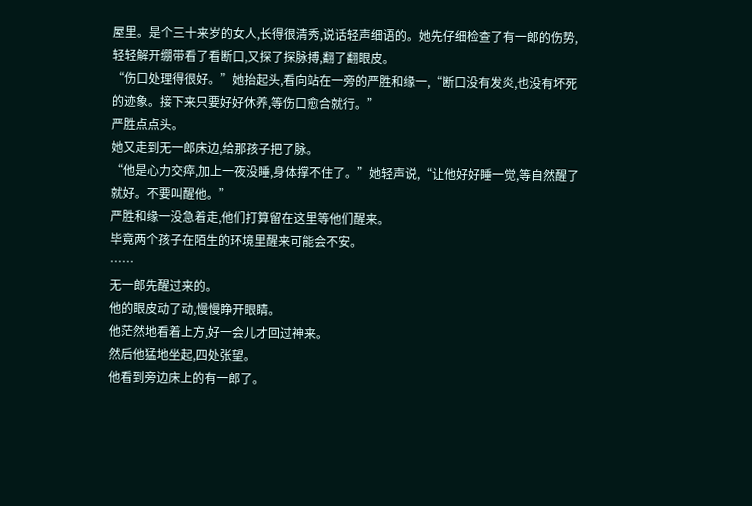屋里。是个三十来岁的女人,长得很清秀,说话轻声细语的。她先仔细检查了有一郎的伤势,轻轻解开绷带看了看断口,又探了探脉搏,翻了翻眼皮。
“伤口处理得很好。”她抬起头,看向站在一旁的严胜和缘一,“断口没有发炎,也没有坏死的迹象。接下来只要好好休养,等伤口愈合就行。”
严胜点点头。
她又走到无一郎床边,给那孩子把了脉。
“他是心力交瘁,加上一夜没睡,身体撑不住了。”她轻声说,“让他好好睡一觉,等自然醒了就好。不要叫醒他。”
严胜和缘一没急着走,他们打算留在这里等他们醒来。
毕竟两个孩子在陌生的环境里醒来可能会不安。
……
无一郎先醒过来的。
他的眼皮动了动,慢慢睁开眼睛。
他茫然地看着上方,好一会儿才回过神来。
然后他猛地坐起,四处张望。
他看到旁边床上的有一郎了。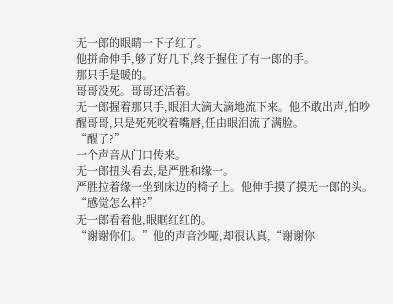无一郎的眼睛一下子红了。
他拼命伸手,够了好几下,终于握住了有一郎的手。
那只手是暖的。
哥哥没死。哥哥还活着。
无一郎握着那只手,眼泪大滴大滴地流下来。他不敢出声,怕吵醒哥哥,只是死死咬着嘴唇,任由眼泪流了满脸。
“醒了?”
一个声音从门口传来。
无一郎扭头看去,是严胜和缘一。
严胜拉着缘一坐到床边的椅子上。他伸手摸了摸无一郎的头。
“感觉怎么样?”
无一郎看着他,眼眶红红的。
“谢谢你们。”他的声音沙哑,却很认真,“谢谢你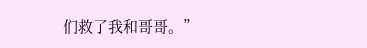们救了我和哥哥。”